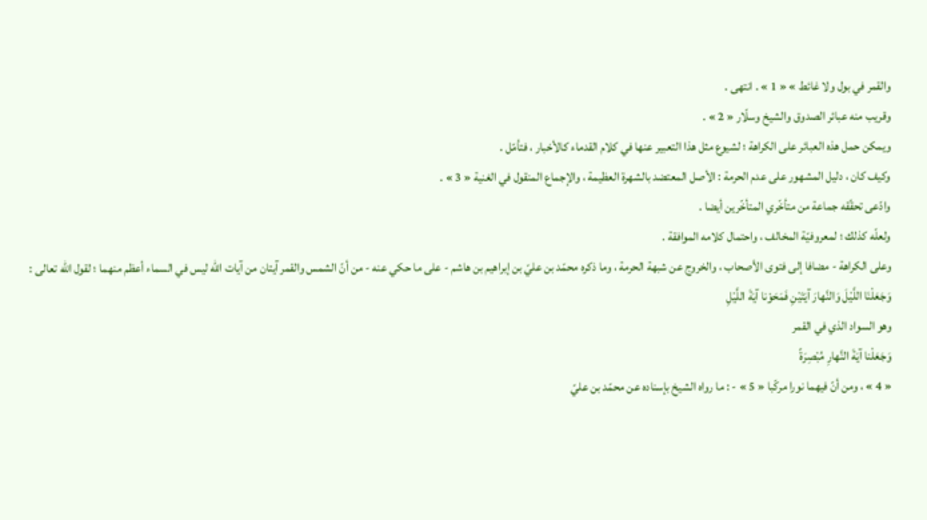والقمر في بول ولا غائط » « 1 » . انتهى .
وقريب منه عبائر الصدوق والشيخ وسلّار « 2 » .
ويمكن حمل هذه العبائر على الكراهة ؛ لشيوع مثل هذا التعبير عنها في كلام القدماء كالأخبار ، فتأمّل .
وكيف كان ، دليل المشهور على عدم الحرمة : الأصل المعتضد بالشهرة العظيمة ، والإجماع المنقول في الغنية « 3 » .
وادّعى تحقّقه جماعة من متأخّري المتأخّرين أيضا .
ولعلّه كذلك ؛ لمعروفيّة المخالف ، واحتمال كلامه الموافقة .
وعلى الكراهة - مضافا إلى فتوى الأصحاب ، والخروج عن شبهة الحرمة ، وما ذكره محمّد بن عليّ بن إبراهيم بن هاشم - على ما حكي عنه - من أنّ الشمس والقمر آيتان من آيات الله ليس في السماء أعظم منهما ؛ لقول الله تعالى :
وَجَعَلْنَا اللَّيْلَ وَالنَّهارَ آيَتَيْنِ فَمَحَوْنا آيَةَ اللَّيْلِ
وهو السواد الذي في القمر
وَجَعَلْنا آيَةَ النَّهارِ مُبْصِرَةً
« 4 » ، ومن أنّ فيهما نورا مركّبا « 5 » - : ما رواه الشيخ بإسناده عن محمّد بن عليّ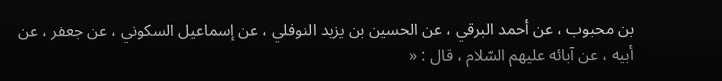بن محبوب ، عن أحمد البرقي ، عن الحسين بن يزيد النوفلي ، عن إسماعيل السكوني ، عن جعفر ، عن أبيه ، عن آبائه عليهم السّلام ، قال : «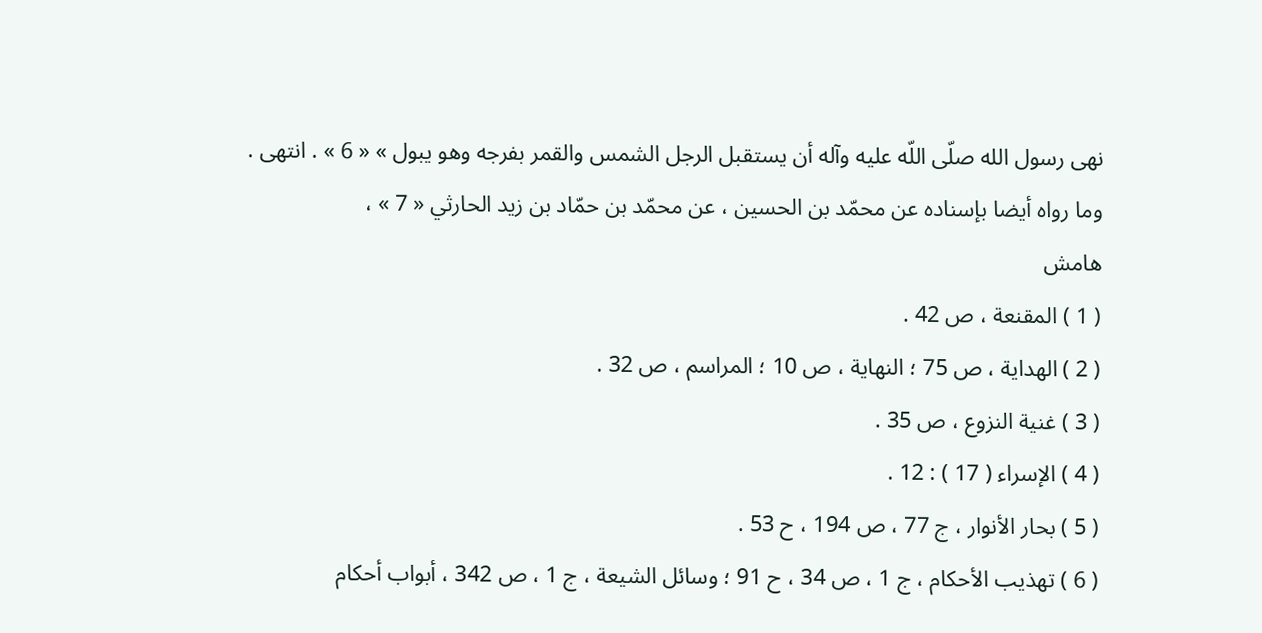نهى رسول الله صلّى اللّه عليه وآله أن يستقبل الرجل الشمس والقمر بفرجه وهو يبول » « 6 » . انتهى .
وما رواه أيضا بإسناده عن محمّد بن الحسين ، عن محمّد بن حمّاد بن زيد الحارثي « 7 » ،
هامش
( 1 ) المقنعة ، ص 42 .
( 2 ) الهداية ، ص 75 ؛ النهاية ، ص 10 ؛ المراسم ، ص 32 .
( 3 ) غنية النزوع ، ص 35 .
( 4 ) الإسراء ( 17 ) : 12 .
( 5 ) بحار الأنوار ، ج 77 ، ص 194 ، ح 53 .
( 6 ) تهذيب الأحكام ، ج 1 ، ص 34 ، ح 91 ؛ وسائل الشيعة ، ج 1 ، ص 342 ، أبواب أحكام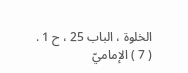الخلوة ، الباب 25 ، ح 1 .
( 7 ) الإماميّ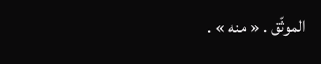الموثّق . « منه » .